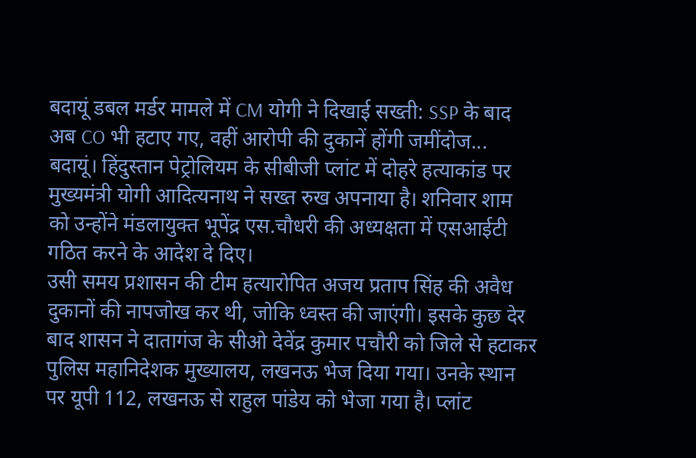बदायूं डबल मर्डर मामले में CM योगी ने दिखाई सख्ती: SSP के बाद अब CO भी हटाए गए, वहीं आरोपी की दुकानें होंगी जमींदोज...
बदायूं। हिंदुस्तान पेट्रोलियम के सीबीजी प्लांट में दोहरे हत्याकांड पर मुख्यमंत्री योगी आदित्यनाथ ने सख्त रुख अपनाया है। शनिवार शाम को उन्होंने मंडलायुक्त भूपेंद्र एस.चौधरी की अध्यक्षता में एसआईटी गठित करने के आदेश दे दिए।
उसी समय प्रशासन की टीम हत्यारोपित अजय प्रताप सिंह की अवैध दुकानों की नापजोख कर थी, जोकि ध्वस्त की जाएंगी। इसके कुछ देर बाद शासन ने दातागंज के सीओ देवेंद्र कुमार पचौरी को जिले से हटाकर पुलिस महानिदेशक मुख्यालय, लखनऊ भेज दिया गया। उनके स्थान पर यूपी 112, लखनऊ से राहुल पांडेय को भेजा गया है। प्लांट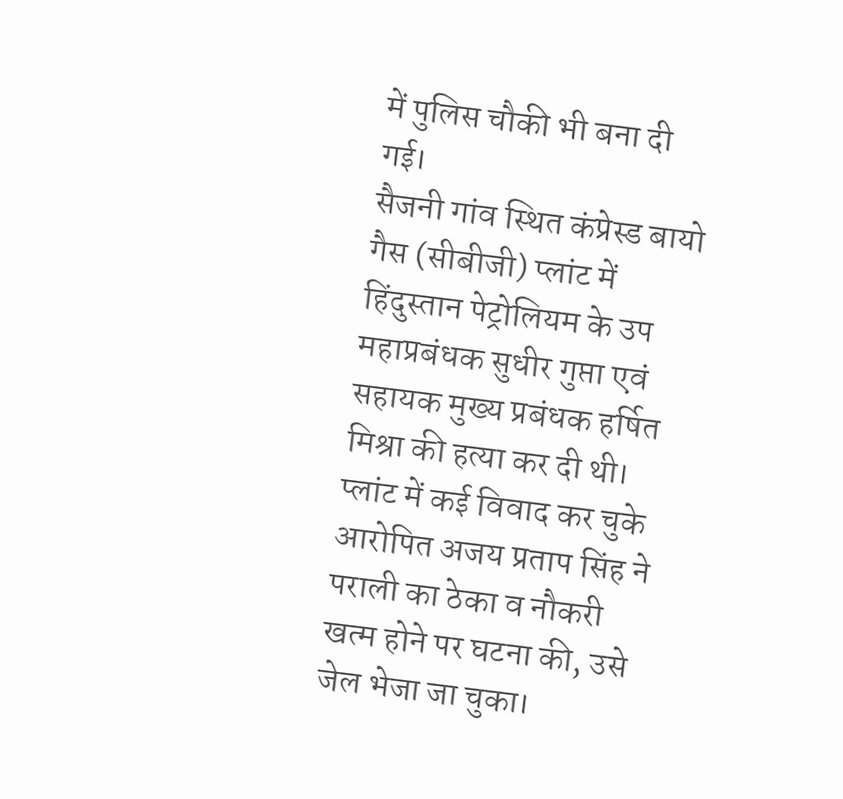में पुलिस चौकी भी बना दी गई।
सैजनी गांव स्थित कंप्रेस्ड बायो गैस (सीबीजी) प्लांट में हिंदुस्तान पेट्रोलियम के उप महाप्रबंधक सुधीर गुप्ता एवं सहायक मुख्य प्रबंधक हर्षित मिश्रा की हत्या कर दी थी। प्लांट में कई विवाद कर चुके आरोपित अजय प्रताप सिंह ने पराली का ठेका व नौकरी खत्म होने पर घटना की, उसे जेल भेजा जा चुका।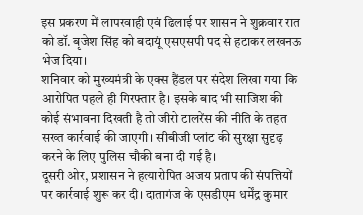इस प्रकरण में लापरवाही एवं ढिलाई पर शासन ने शुक्रवार रात को डॉ. बृजेश सिंह को बदायूं एसएसपी पद से हटाकर लखनऊ भेज दिया।
शनिवार को मुख्यमंत्री के एक्स हैंडल पर संदेश लिखा गया कि आरोपित पहले ही गिरफ्तार है। इसके बाद भी साजिश की कोई संभावना दिखती है तो जीरो टालरेंस की नीति के तहत सख्त कार्रवाई की जाएगी। सीबीजी प्लांट की सुरक्षा सुदृढ़ करने के लिए पुलिस चौकी बना दी गई है।
दूसरी ओर, प्रशासन ने हत्यारोपित अजय प्रताप की संपत्तियों पर कार्रवाई शुरू कर दी। दातागंज के एसडीएम धर्मेंद्र कुमार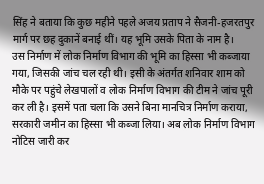सिंह ने बताया कि कुछ महीने पहले अजय प्रताप ने सैजनी-हजरतपुर मार्ग पर छह दुकानें बनाई थीं। यह भूमि उसके पिता के नाम है।
उस निर्माण में लोक निर्माण विभाग की भूमि का हिस्सा भी कब्जाया गया, जिसकी जांच चल रही थी। इसी के अंतर्गत शनिवार शाम को मौके पर पहुंचे लेखपालों व लोक निर्माण विभाग की टीम ने जांच पूरी कर ली है। इसमें पता चला कि उसने बिना मानचित्र निर्माण कराया, सरकारी जमीन का हिस्सा भी कब्जा लिया। अब लोक निर्माण विभाग नोटिस जारी कर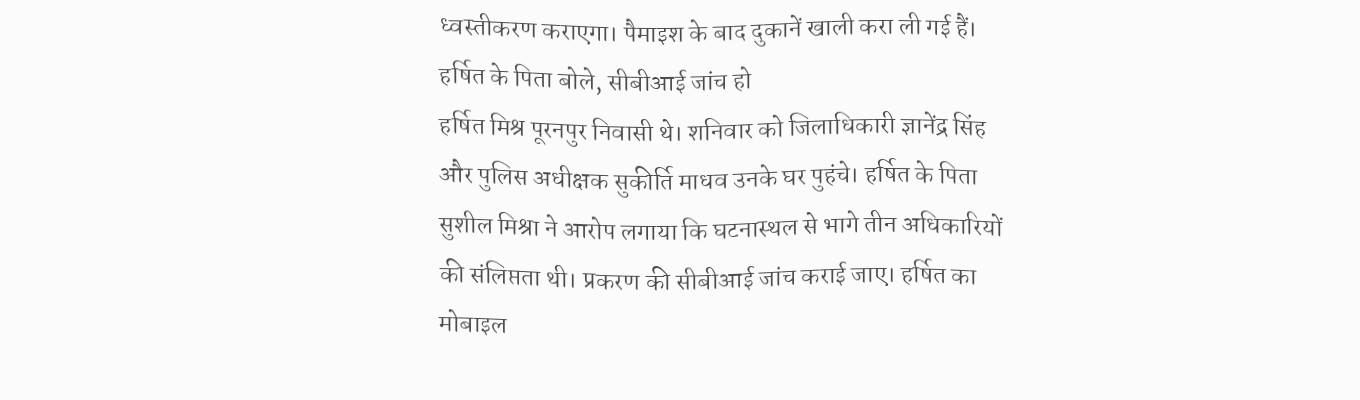ध्वस्तीकरण कराएगा। पैमाइश के बाद दुकानें खाली करा ली गई हैं।
हर्षित के पिता बोले, सीबीआई जांच हो
हर्षित मिश्र पूरनपुर निवासी थे। शनिवार को जिलाधिकारी ज्ञानेंद्र सिंह और पुलिस अधीक्षक सुकीर्ति माधव उनके घर पुहंचे। हर्षित के पिता सुशील मिश्रा ने आरोप लगाया कि घटनास्थल से भागे तीन अधिकारियों की संलिप्तता थी। प्रकरण की सीबीआई जांच कराई जाए। हर्षित का मोबाइल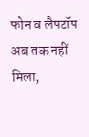फोन व लैपटॉप अब तक नहीं मिला,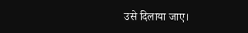उसे दिलाया जाए।